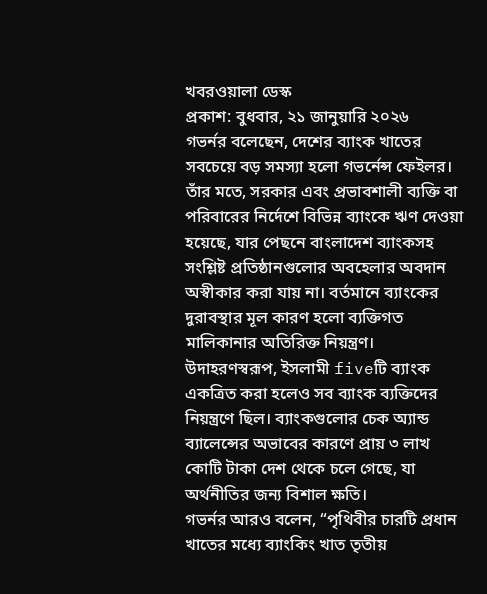খবরওয়ালা ডেস্ক
প্রকাশ: বুধবার, ২১ জানুয়ারি ২০২৬
গভর্নর বলেছেন, দেশের ব্যাংক খাতের সবচেয়ে বড় সমস্যা হলো গভর্নেন্স ফেইলর। তাঁর মতে, সরকার এবং প্রভাবশালী ব্যক্তি বা পরিবারের নির্দেশে বিভিন্ন ব্যাংকে ঋণ দেওয়া হয়েছে, যার পেছনে বাংলাদেশ ব্যাংকসহ সংশ্লিষ্ট প্রতিষ্ঠানগুলোর অবহেলার অবদান অস্বীকার করা যায় না। বর্তমানে ব্যাংকের দুরাবস্থার মূল কারণ হলো ব্যক্তিগত মালিকানার অতিরিক্ত নিয়ন্ত্রণ। উদাহরণস্বরূপ, ইসলামী fiveটি ব্যাংক একত্রিত করা হলেও সব ব্যাংক ব্যক্তিদের নিয়ন্ত্রণে ছিল। ব্যাংকগুলোর চেক অ্যান্ড ব্যালেন্সের অভাবের কারণে প্রায় ৩ লাখ কোটি টাকা দেশ থেকে চলে গেছে, যা অর্থনীতির জন্য বিশাল ক্ষতি।
গভর্নর আরও বলেন, “পৃথিবীর চারটি প্রধান খাতের মধ্যে ব্যাংকিং খাত তৃতীয়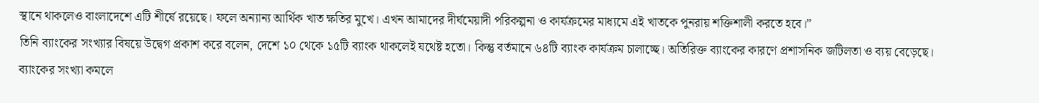স্থানে থাকলেও বাংলাদেশে এটি শীর্ষে রয়েছে। ফলে অন্যান্য আর্থিক খাত ক্ষতির মুখে। এখন আমাদের দীর্ঘমেয়াদী পরিকল্পনা ও কার্যক্রমের মাধ্যমে এই খাতকে পুনরায় শক্তিশালী করতে হবে।”
তিনি ব্যাংকের সংখ্যার বিষয়ে উদ্বেগ প্রকাশ করে বলেন, দেশে ১০ থেকে ১৫টি ব্যাংক থাকলেই যথেষ্ট হতো। কিন্তু বর্তমানে ৬৪টি ব্যাংক কার্যক্রম চালাচ্ছে। অতিরিক্ত ব্যাংকের কারণে প্রশাসনিক জটিলতা ও ব্যয় বেড়েছে। ব্যাংকের সংখ্যা কমলে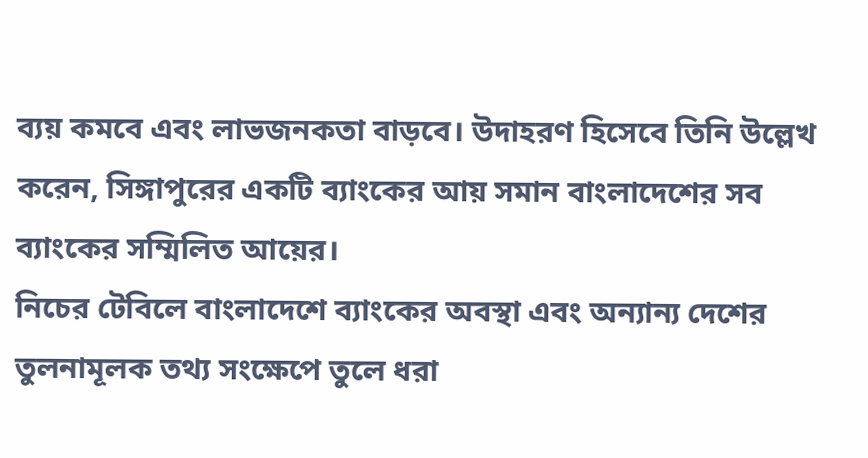ব্যয় কমবে এবং লাভজনকতা বাড়বে। উদাহরণ হিসেবে তিনি উল্লেখ করেন, সিঙ্গাপুরের একটি ব্যাংকের আয় সমান বাংলাদেশের সব ব্যাংকের সম্মিলিত আয়ের।
নিচের টেবিলে বাংলাদেশে ব্যাংকের অবস্থা এবং অন্যান্য দেশের তুলনামূলক তথ্য সংক্ষেপে তুলে ধরা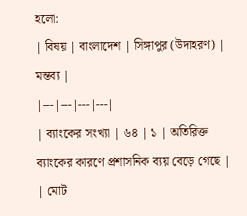হলো:
| বিষয় | বাংলাদেশ | সিঙ্গাপুর (উদাহরণ) | মন্তব্য |
|---|---|---|---|
| ব্যাংকের সংখ্যা | ৬৪ | ১ | অতিরিক্ত ব্যাংকের কারণে প্রশাসনিক ব্যয় বেড়ে গেছে |
| মোট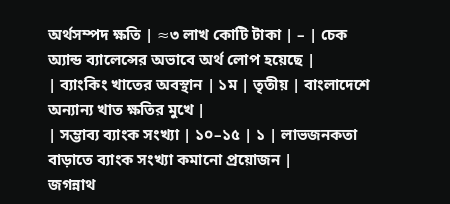অর্থসম্পদ ক্ষতি | ≈৩ লাখ কোটি টাকা | – | চেক অ্যান্ড ব্যালেন্সের অভাবে অর্থ লোপ হয়েছে |
| ব্যাংকিং খাতের অবস্থান | ১ম | তৃতীয় | বাংলাদেশে অন্যান্য খাত ক্ষতির মুখে |
| সম্ভাব্য ব্যাংক সংখ্যা | ১০–১৫ | ১ | লাভজনকতা বাড়াতে ব্যাংক সংখ্যা কমানো প্রয়োজন |
জগন্নাথ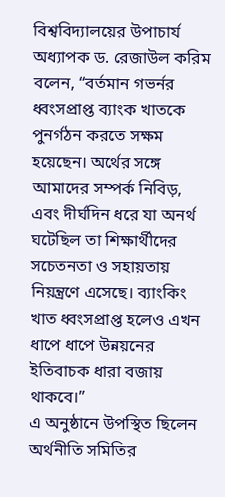বিশ্ববিদ্যালয়ের উপাচার্য অধ্যাপক ড. রেজাউল করিম বলেন, “বর্তমান গভর্নর ধ্বংসপ্রাপ্ত ব্যাংক খাতকে পুনর্গঠন করতে সক্ষম হয়েছেন। অর্থের সঙ্গে আমাদের সম্পর্ক নিবিড়, এবং দীর্ঘদিন ধরে যা অনর্থ ঘটেছিল তা শিক্ষার্থীদের সচেতনতা ও সহায়তায় নিয়ন্ত্রণে এসেছে। ব্যাংকিং খাত ধ্বংসপ্রাপ্ত হলেও এখন ধাপে ধাপে উন্নয়নের ইতিবাচক ধারা বজায় থাকবে।”
এ অনুষ্ঠানে উপস্থিত ছিলেন অর্থনীতি সমিতির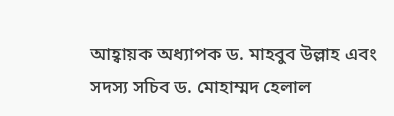আহ্বায়ক অধ্যাপক ড. মাহবুব উল্লাহ এবং সদস্য সচিব ড. মোহাম্মদ হেলাল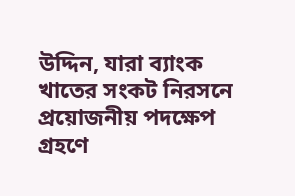উদ্দিন, যারা ব্যাংক খাতের সংকট নিরসনে প্রয়োজনীয় পদক্ষেপ গ্রহণে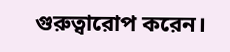গুরুত্বারোপ করেন।